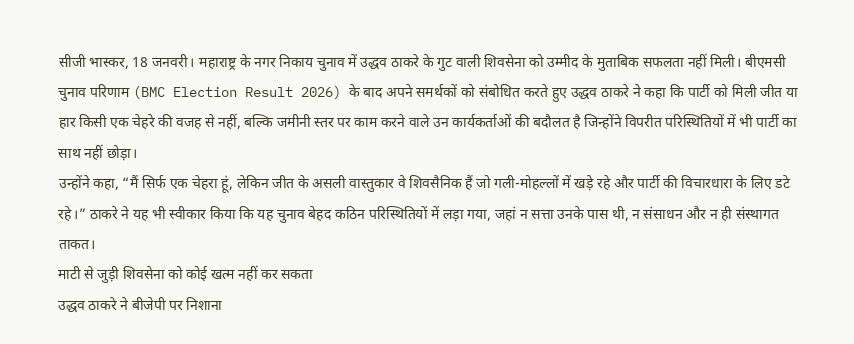सीजी भास्कर, 18 जनवरी। महाराष्ट्र के नगर निकाय चुनाव में उद्धव ठाकरे के गुट वाली शिवसेना को उम्मीद के मुताबिक सफलता नहीं मिली। बीएमसी चुनाव परिणाम (BMC Election Result 2026) के बाद अपने समर्थकों को संबोधित करते हुए उद्धव ठाकरे ने कहा कि पार्टी को मिली जीत या हार किसी एक चेहरे की वजह से नहीं, बल्कि जमीनी स्तर पर काम करने वाले उन कार्यकर्ताओं की बदौलत है जिन्होंने विपरीत परिस्थितियों में भी पार्टी का साथ नहीं छोड़ा।
उन्होंने कहा, “मैं सिर्फ एक चेहरा हूं, लेकिन जीत के असली वास्तुकार वे शिवसैनिक हैं जो गली-मोहल्लों में खड़े रहे और पार्टी की विचारधारा के लिए डटे रहे।” ठाकरे ने यह भी स्वीकार किया कि यह चुनाव बेहद कठिन परिस्थितियों में लड़ा गया, जहां न सत्ता उनके पास थी, न संसाधन और न ही संस्थागत ताकत।
माटी से जुड़ी शिवसेना को कोई खत्म नहीं कर सकता
उद्धव ठाकरे ने बीजेपी पर निशाना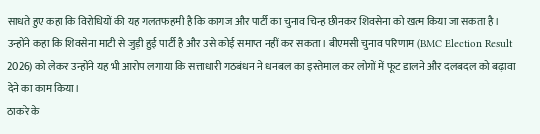साधते हुए कहा कि विरोधियों की यह गलतफहमी है कि कागज और पार्टी का चुनाव चिन्ह छीनकर शिवसेना को खत्म किया जा सकता है। उन्होंने कहा कि शिवसेना माटी से जुड़ी हुई पार्टी है और उसे कोई समाप्त नहीं कर सकता। बीएमसी चुनाव परिणाम (BMC Election Result 2026) को लेकर उन्होंने यह भी आरोप लगाया कि सत्ताधारी गठबंधन ने धनबल का इस्तेमाल कर लोगों में फूट डालने और दलबदल को बढ़ावा देने का काम किया।
ठाकरे के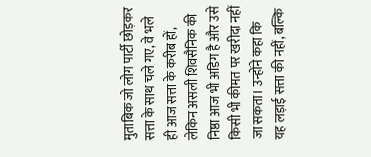मुताबिक जो लोग पार्टी छोड़कर सत्ता के साथ चले गए, वे भले ही आज सत्ता के करीब हों, लेकिन असली शिवसैनिक की निष्ठा आज भी अडिग है और उसे किसी भी कीमत पर खरीदा नहीं जा सकता। उन्होंने कहा कि यह लड़ाई सत्ता की नहीं, बल्कि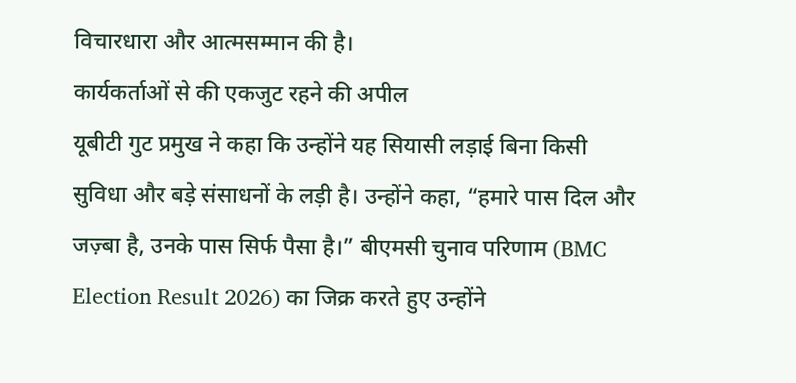विचारधारा और आत्मसम्मान की है।
कार्यकर्ताओं से की एकजुट रहने की अपील
यूबीटी गुट प्रमुख ने कहा कि उन्होंने यह सियासी लड़ाई बिना किसी सुविधा और बड़े संसाधनों के लड़ी है। उन्होंने कहा, “हमारे पास दिल और जज़्बा है, उनके पास सिर्फ पैसा है।” बीएमसी चुनाव परिणाम (BMC Election Result 2026) का जिक्र करते हुए उन्होंने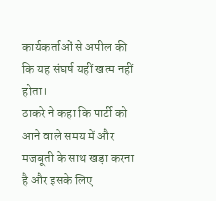कार्यकर्ताओं से अपील की कि यह संघर्ष यहीं खत्म नहीं होता।
ठाकरे ने कहा कि पार्टी को आने वाले समय में और मजबूती के साथ खड़ा करना है और इसके लिए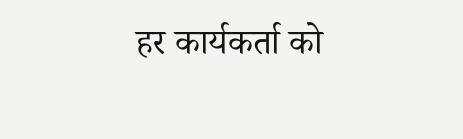हर कार्यकर्ता को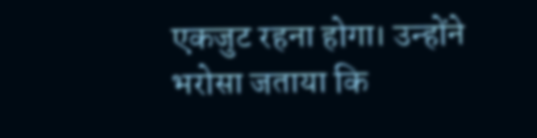एकजुट रहना होगा। उन्होंने भरोसा जताया कि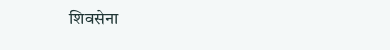शिवसेना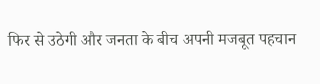फिर से उठेगी और जनता के बीच अपनी मजबूत पहचान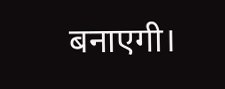बनाएगी।